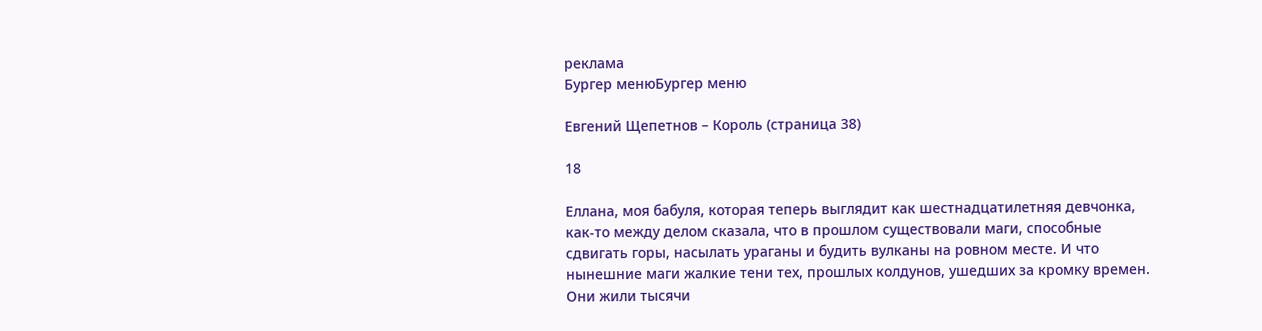реклама
Бургер менюБургер меню

Евгений Щепетнов – Король (страница 38)

18

Еллана, моя бабуля, которая теперь выглядит как шестнадцатилетняя девчонка, как-то между делом сказала, что в прошлом существовали маги, способные сдвигать горы, насылать ураганы и будить вулканы на ровном месте. И что нынешние маги жалкие тени тех, прошлых колдунов, ушедших за кромку времен. Они жили тысячи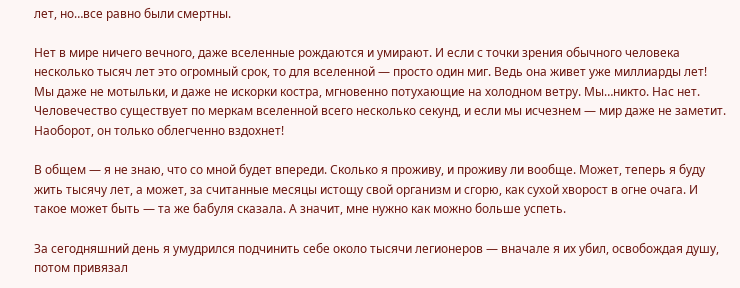лет, но…все равно были смертны.

Нет в мире ничего вечного, даже вселенные рождаются и умирают. И если с точки зрения обычного человека несколько тысяч лет это огромный срок, то для вселенной — просто один миг. Ведь она живет уже миллиарды лет! Мы даже не мотыльки, и даже не искорки костра, мгновенно потухающие на холодном ветру. Мы…никто. Нас нет. Человечество существует по меркам вселенной всего несколько секунд, и если мы исчезнем — мир даже не заметит. Наоборот, он только облегченно вздохнет!

В общем — я не знаю, что со мной будет впереди. Сколько я проживу, и проживу ли вообще. Может, теперь я буду жить тысячу лет, а может, за считанные месяцы истощу свой организм и сгорю, как сухой хворост в огне очага. И такое может быть — та же бабуля сказала. А значит, мне нужно как можно больше успеть.

За сегодняшний день я умудрился подчинить себе около тысячи легионеров — вначале я их убил, освобождая душу, потом привязал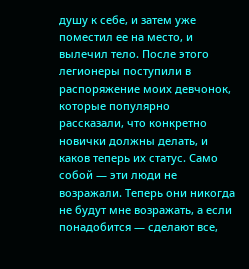душу к себе, и затем уже поместил ее на место, и вылечил тело. После этого легионеры поступили в распоряжение моих девчонок, которые популярно рассказали, что конкретно новички должны делать, и каков теперь их статус. Само собой — эти люди не возражали. Теперь они никогда не будут мне возражать, а если понадобится — сделают все,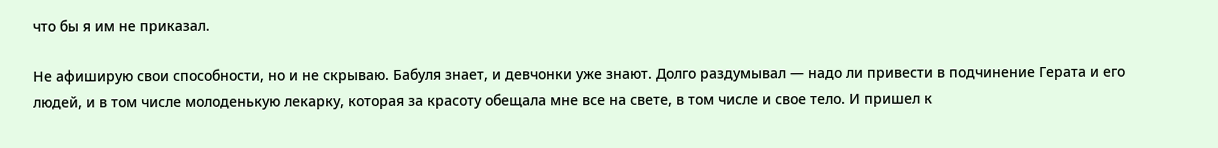что бы я им не приказал.

Не афиширую свои способности, но и не скрываю. Бабуля знает, и девчонки уже знают. Долго раздумывал — надо ли привести в подчинение Герата и его людей, и в том числе молоденькую лекарку, которая за красоту обещала мне все на свете, в том числе и свое тело. И пришел к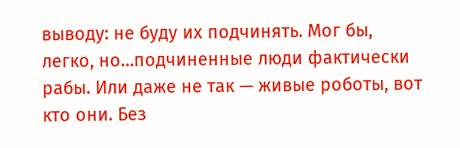выводу: не буду их подчинять. Мог бы, легко, но…подчиненные люди фактически рабы. Или даже не так — живые роботы, вот кто они. Без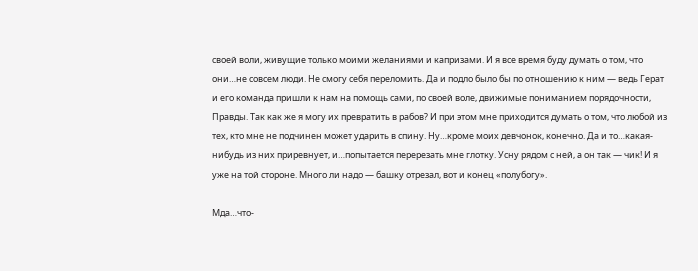своей воли, живущие только моими желаниями и капризами. И я все время буду думать о том, что они…не совсем люди. Не смогу себя переломить. Да и подло было бы по отношению к ним — ведь Герат и его команда пришли к нам на помощь сами, по своей воле, движимые пониманием порядочности, Правды. Так как же я могу их превратить в рабов? И при этом мне приходится думать о том, что любой из тех, кто мне не подчинен может ударить в спину. Ну…кроме моих девчонок, конечно. Да и то…какая-нибудь из них приревнует, и…попытается перерезать мне глотку. Усну рядом с ней, а он так — чик! И я уже на той стороне. Много ли надо — башку отрезал, вот и конец «полубогу».

Мда…что-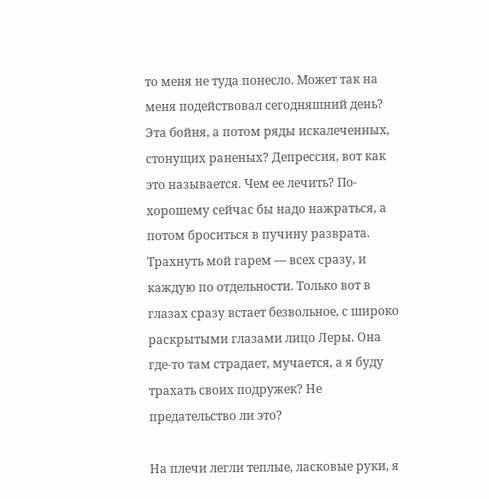то меня не туда понесло. Может так на меня подействовал сегодняшний день? Эта бойня, а потом ряды искалеченных, стонущих раненых? Депрессия, вот как это называется. Чем ее лечить? По-хорошему сейчас бы надо нажраться, а потом броситься в пучину разврата. Трахнуть мой гарем — всех сразу, и каждую по отдельности. Только вот в глазах сразу встает безвольное, с широко раскрытыми глазами лицо Леры. Она где-то там страдает, мучается, а я буду трахать своих подружек? Не предательство ли это?

На плечи легли теплые, ласковые руки, я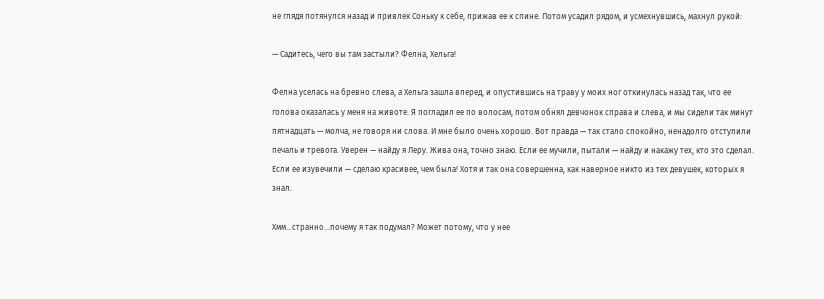не глядя потянулся назад и привлек Соньку к себе, прижав ее к спине. Потом усадил рядом, и усмехнувшись, махнул рукой:

— Садитесь, чего вы там застыли? Фелна, Хельга!

Фелна уселась на бревно слева, а Хельга зашла вперед, и опустившись на траву у моих ног откинулась назад так, что ее голова оказалась у меня на животе. Я погладил ее по волосам, потом обнял девчонок справа и слева, и мы сидели так минут пятнадцать — молча, не говоря ни слова. И мне было очень хорошо. Вот правда — так стало спокойно, ненадолго отступили печаль и тревога. Уверен — найду я Леру. Жива она, точно знаю. Если ее мучили, пытали — найду и накажу тех, кто это сделал. Если ее изувечили — сделаю красивее, чем была! Хотя и так она совершенна, как наверное никто из тех девушек, которых я знал.

Хмм…странно…почему я так подумал? Может потому, что у нее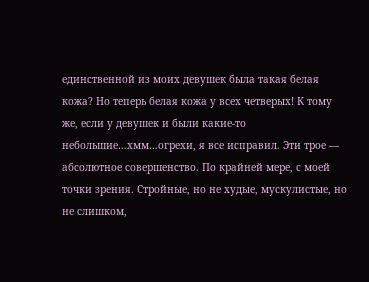единственной из моих девушек была такая белая кожа? Но теперь белая кожа у всех четверых! К тому же, если у девушек и были какие-то небольшие…хмм…огрехи, я все исправил. Эти трое — абсолютное совершенство. По крайней мере, с моей точки зрения. Стройные, но не худые, мускулистые, но не слишком,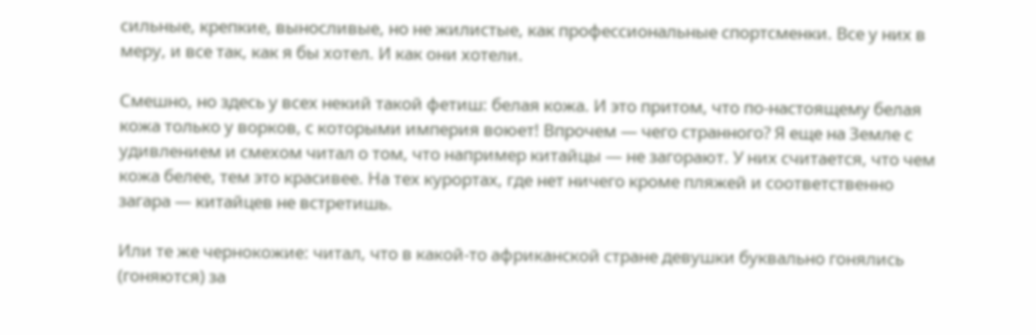сильные, крепкие, выносливые, но не жилистые, как профессиональные спортсменки. Все у них в меру, и все так, как я бы хотел. И как они хотели.

Смешно, но здесь у всех некий такой фетиш: белая кожа. И это притом, что по-настоящему белая кожа только у ворков, с которыми империя воюет! Впрочем — чего странного? Я еще на Земле с удивлением и смехом читал о том, что например китайцы — не загорают. У них считается, что чем кожа белее, тем это красивее. На тех курортах, где нет ничего кроме пляжей и соответственно загара — китайцев не встретишь.

Или те же чернокожие: читал, что в какой-то африканской стране девушки буквально гонялись (гоняются) за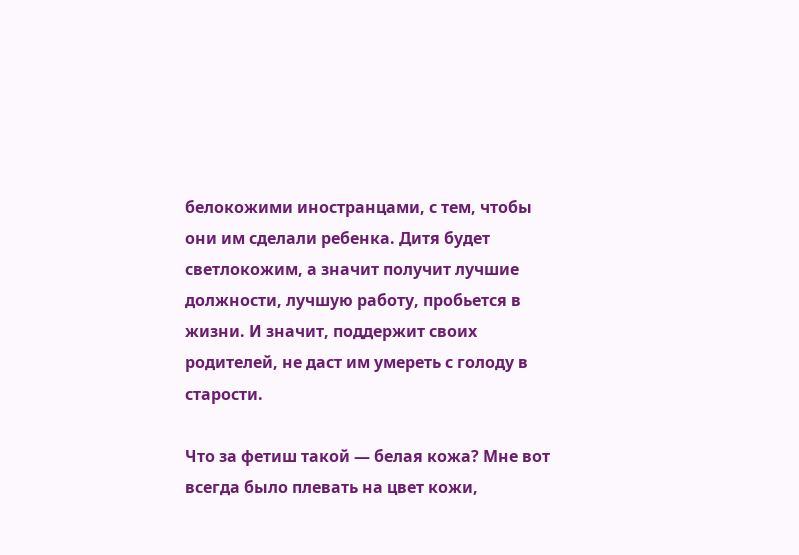белокожими иностранцами, с тем, чтобы они им сделали ребенка. Дитя будет светлокожим, а значит получит лучшие должности, лучшую работу, пробьется в жизни. И значит, поддержит своих родителей, не даст им умереть с голоду в старости.

Что за фетиш такой — белая кожа? Мне вот всегда было плевать на цвет кожи,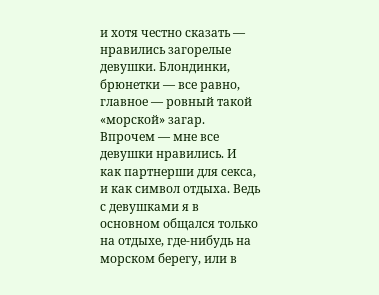и хотя честно сказать — нравились загорелые девушки. Блондинки, брюнетки — все равно, главное — ровный такой «морской» загар. Впрочем — мне все девушки нравились. И как партнерши для секса, и как символ отдыха. Ведь с девушками я в основном общался только на отдыхе, где-нибудь на морском берегу, или в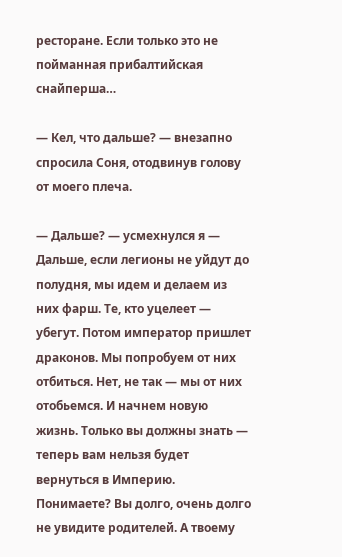ресторане. Если только это не пойманная прибалтийская снайперша…

— Кел, что дальше? — внезапно спросила Соня, отодвинув голову от моего плеча.

— Дальше? — усмехнулся я — Дальше, если легионы не уйдут до полудня, мы идем и делаем из них фарш. Те, кто уцелеет — убегут. Потом император пришлет драконов. Мы попробуем от них отбиться. Нет, не так — мы от них отобьемся. И начнем новую жизнь. Только вы должны знать — теперь вам нельзя будет вернуться в Империю. Понимаете? Вы долго, очень долго не увидите родителей. А твоему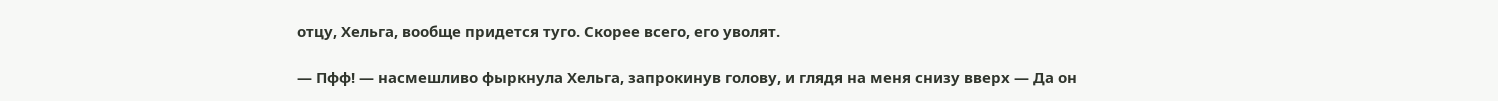отцу, Хельга, вообще придется туго. Скорее всего, его уволят.

— Пфф! — насмешливо фыркнула Хельга, запрокинув голову, и глядя на меня снизу вверх — Да он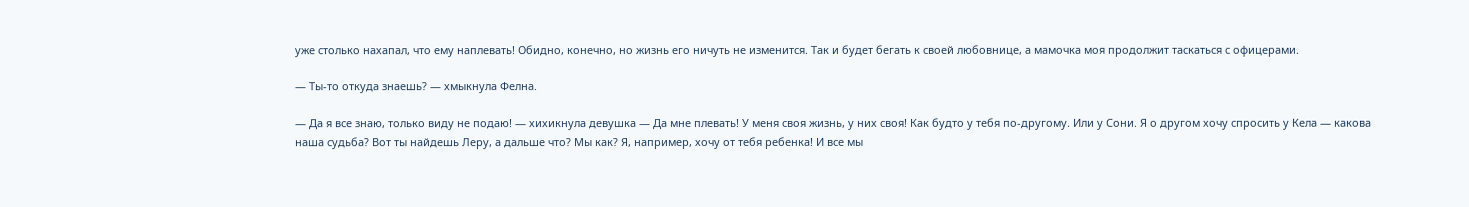уже столько нахапал, что ему наплевать! Обидно, конечно, но жизнь его ничуть не изменится. Так и будет бегать к своей любовнице, а мамочка моя продолжит таскаться с офицерами.

— Ты-то откуда знаешь? — хмыкнула Фелна.

— Да я все знаю, только виду не подаю! — хихикнула девушка — Да мне плевать! У меня своя жизнь, у них своя! Как будто у тебя по-другому. Или у Сони. Я о другом хочу спросить у Кела — какова наша судьба? Вот ты найдешь Леру, а дальше что? Мы как? Я, например, хочу от тебя ребенка! И все мы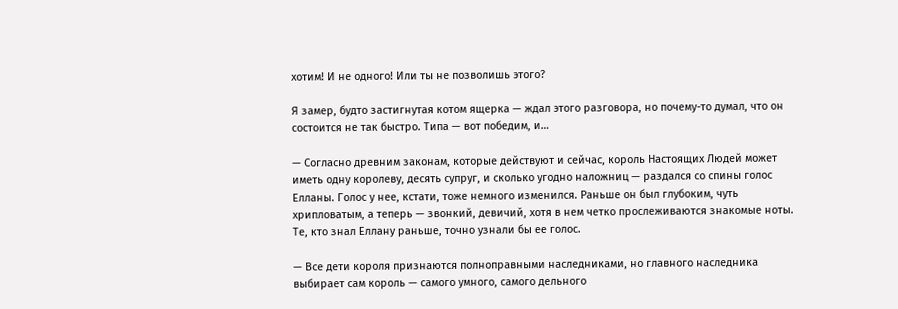хотим! И не одного! Или ты не позволишь этого?

Я замер, будто застигнутая котом ящерка — ждал этого разговора, но почему-то думал, что он состоится не так быстро. Типа — вот победим, и…

— Согласно древним законам, которые действуют и сейчас, король Настоящих Людей может иметь одну королеву, десять супруг, и сколько угодно наложниц — раздался со спины голос Елланы. Голос у нее, кстати, тоже немного изменился. Раньше он был глубоким, чуть хрипловатым, а теперь — звонкий, девичий, хотя в нем четко прослеживаются знакомые ноты. Те, кто знал Еллану раньше, точно узнали бы ее голос.

— Все дети короля признаются полноправными наследниками, но главного наследника выбирает сам король — самого умного, самого дельного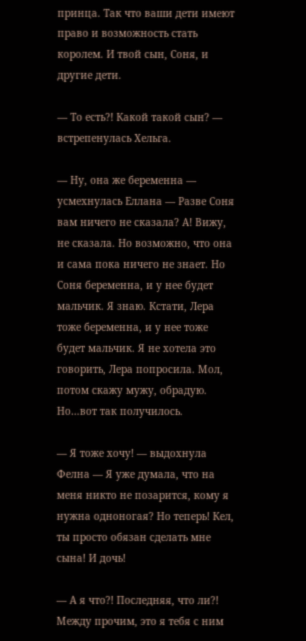принца. Так что ваши дети имеют право и возможность стать королем. И твой сын, Соня, и другие дети.

— То есть?! Какой такой сын? — встрепенулась Хельга.

— Ну, она же беременна — усмехнулась Еллана — Разве Соня вам ничего не сказала? А! Вижу, не сказала. Но возможно, что она и сама пока ничего не знает. Но Соня беременна, и у нее будет мальчик. Я знаю. Кстати, Лера тоже беременна, и у нее тоже будет мальчик. Я не хотела это говорить, Лера попросила. Мол, потом скажу мужу, обрадую. Но…вот так получилось.

— Я тоже хочу! — выдохнула Фелна — Я уже думала, что на меня никто не позарится, кому я нужна одноногая? Но теперь! Кел, ты просто обязан сделать мне сына! И дочь!

— А я что?! Последняя, что ли?! Между прочим, это я тебя с ним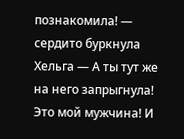познакомила! — сердито буркнула Хельга — А ты тут же на него запрыгнула! Это мой мужчина! И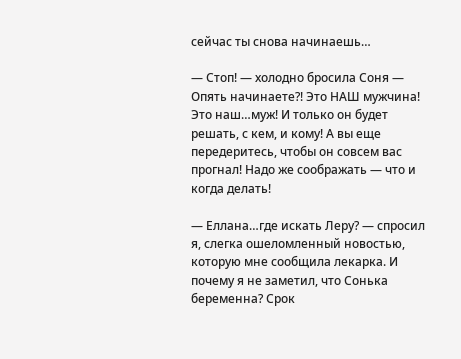сейчас ты снова начинаешь…

— Стоп! — холодно бросила Соня — Опять начинаете?! Это НАШ мужчина! Это наш…муж! И только он будет решать, с кем, и кому! А вы еще передеритесь, чтобы он совсем вас прогнал! Надо же соображать — что и когда делать!

— Еллана…где искать Леру? — спросил я, слегка ошеломленный новостью, которую мне сообщила лекарка. И почему я не заметил, что Сонька беременна? Срок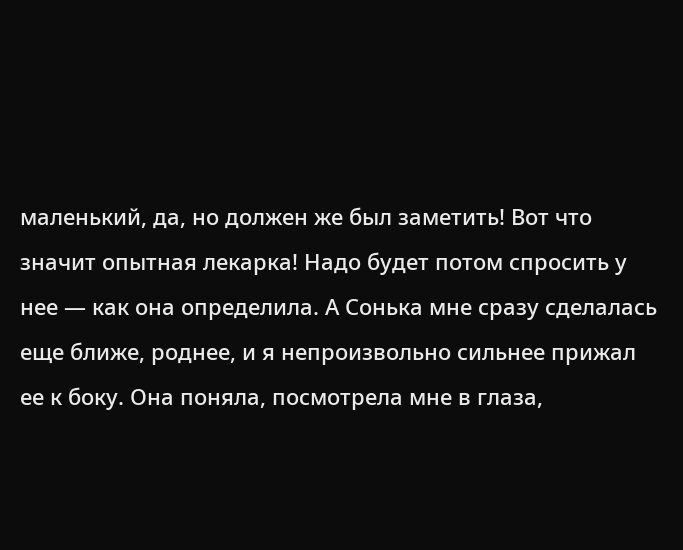маленький, да, но должен же был заметить! Вот что значит опытная лекарка! Надо будет потом спросить у нее — как она определила. А Сонька мне сразу сделалась еще ближе, роднее, и я непроизвольно сильнее прижал ее к боку. Она поняла, посмотрела мне в глаза,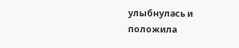улыбнулась и положила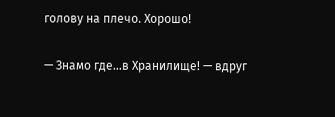голову на плечо. Хорошо!

— Знамо где…в Хранилище! — вдруг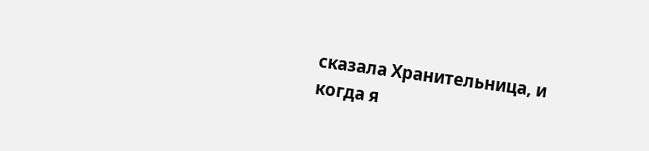сказала Хранительница, и когда я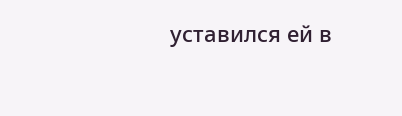уставился ей в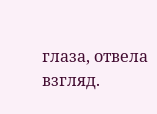глаза, отвела взгляд.